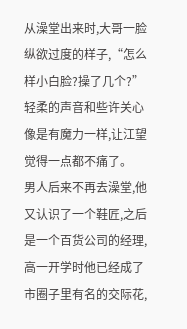从澡堂出来时,大哥一脸纵欲过度的样子,“怎么样小白脸?操了几个?”
轻柔的声音和些许关心像是有魔力一样,让江望觉得一点都不痛了。
男人后来不再去澡堂,他又认识了一个鞋匠,之后是一个百货公司的经理,高一开学时他已经成了市圈子里有名的交际花,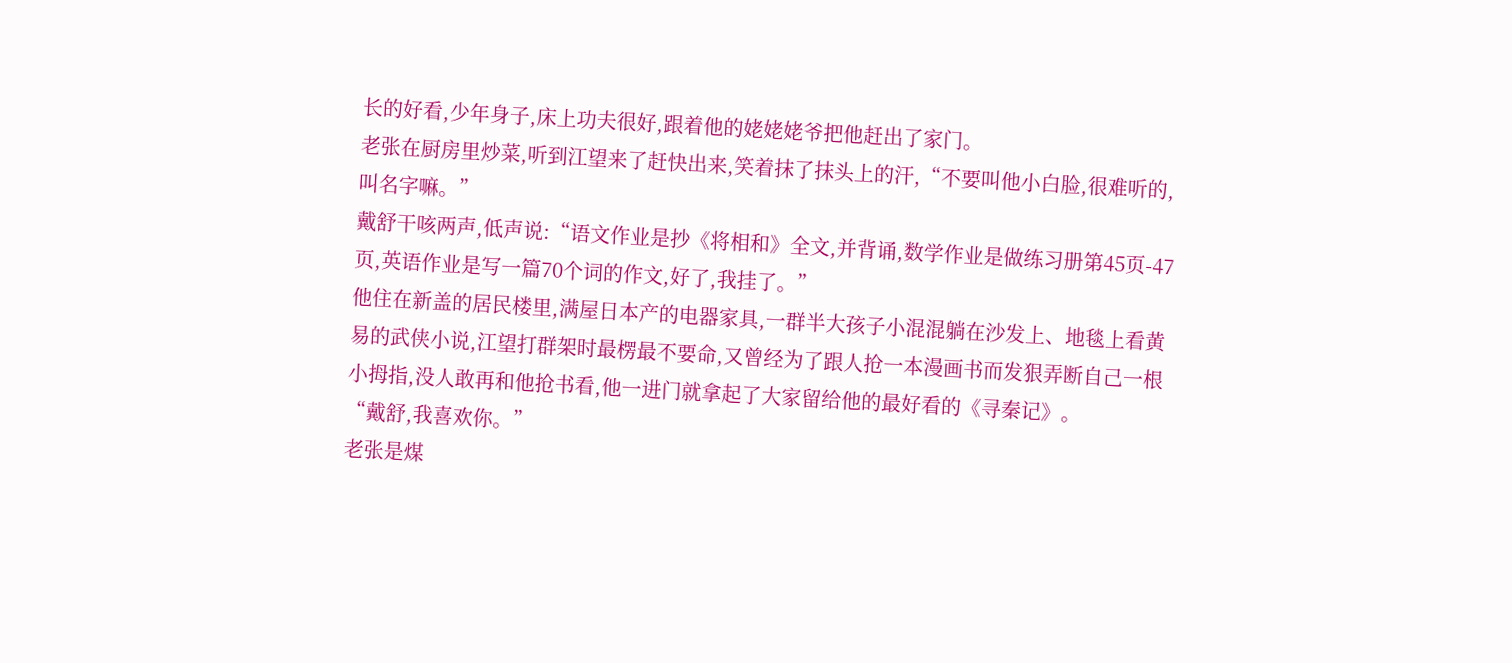长的好看,少年身子,床上功夫很好,跟着他的姥姥姥爷把他赶出了家门。
老张在厨房里炒菜,听到江望来了赶快出来,笑着抹了抹头上的汗,“不要叫他小白脸,很难听的,叫名字嘛。”
戴舒干咳两声,低声说:“语文作业是抄《将相和》全文,并背诵,数学作业是做练习册第45页-47页,英语作业是写一篇70个词的作文,好了,我挂了。”
他住在新盖的居民楼里,满屋日本产的电器家具,一群半大孩子小混混躺在沙发上、地毯上看黄易的武侠小说,江望打群架时最楞最不要命,又曾经为了跟人抢一本漫画书而发狠弄断自己一根小拇指,没人敢再和他抢书看,他一进门就拿起了大家留给他的最好看的《寻秦记》。
“戴舒,我喜欢你。”
老张是煤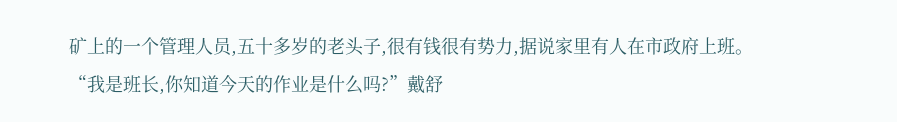矿上的一个管理人员,五十多岁的老头子,很有钱很有势力,据说家里有人在市政府上班。
“我是班长,你知道今天的作业是什么吗?”戴舒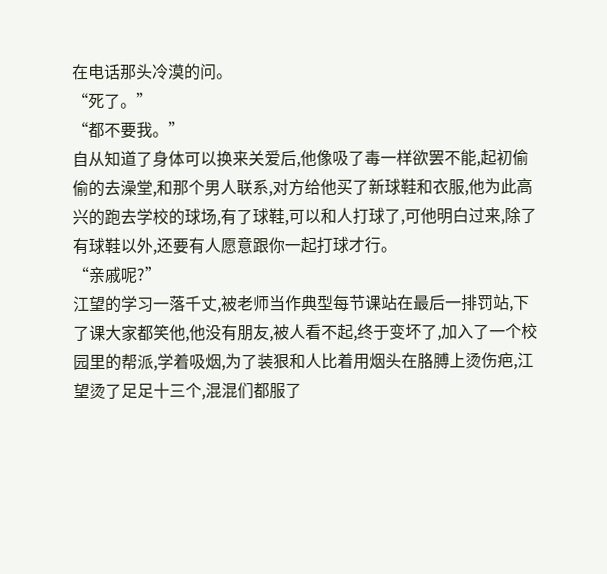在电话那头冷漠的问。
“死了。”
“都不要我。”
自从知道了身体可以换来关爱后,他像吸了毒一样欲罢不能,起初偷偷的去澡堂,和那个男人联系,对方给他买了新球鞋和衣服,他为此高兴的跑去学校的球场,有了球鞋,可以和人打球了,可他明白过来,除了有球鞋以外,还要有人愿意跟你一起打球才行。
“亲戚呢?”
江望的学习一落千丈,被老师当作典型每节课站在最后一排罚站,下了课大家都笑他,他没有朋友,被人看不起,终于变坏了,加入了一个校园里的帮派,学着吸烟,为了装狠和人比着用烟头在胳膊上烫伤疤,江望烫了足足十三个,混混们都服了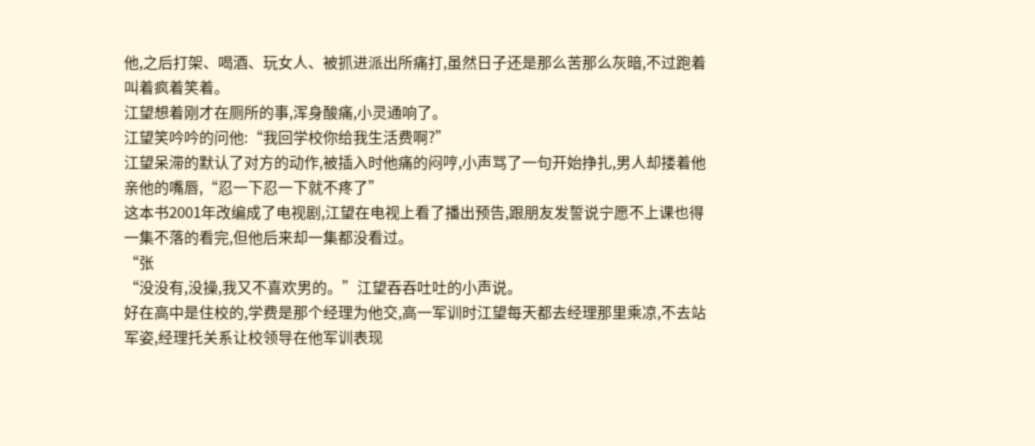他,之后打架、喝酒、玩女人、被抓进派出所痛打,虽然日子还是那么苦那么灰暗,不过跑着叫着疯着笑着。
江望想着刚才在厕所的事,浑身酸痛,小灵通响了。
江望笑吟吟的问他:“我回学校你给我生活费啊?”
江望呆滞的默认了对方的动作,被插入时他痛的闷哼,小声骂了一句开始挣扎,男人却搂着他亲他的嘴唇,“忍一下忍一下就不疼了”
这本书2001年改编成了电视剧,江望在电视上看了播出预告,跟朋友发誓说宁愿不上课也得一集不落的看完,但他后来却一集都没看过。
“张
“没没有,没操,我又不喜欢男的。”江望吞吞吐吐的小声说。
好在高中是住校的,学费是那个经理为他交,高一军训时江望每天都去经理那里乘凉,不去站军姿,经理托关系让校领导在他军训表现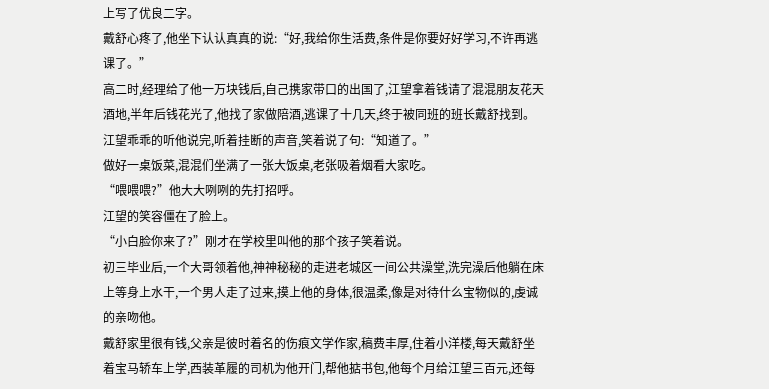上写了优良二字。
戴舒心疼了,他坐下认认真真的说:“好,我给你生活费,条件是你要好好学习,不许再逃课了。”
高二时,经理给了他一万块钱后,自己携家带口的出国了,江望拿着钱请了混混朋友花天酒地,半年后钱花光了,他找了家做陪酒,逃课了十几天,终于被同班的班长戴舒找到。
江望乖乖的听他说完,听着挂断的声音,笑着说了句:“知道了。”
做好一桌饭菜,混混们坐满了一张大饭桌,老张吸着烟看大家吃。
“喂喂喂?”他大大咧咧的先打招呼。
江望的笑容僵在了脸上。
“小白脸你来了?”刚才在学校里叫他的那个孩子笑着说。
初三毕业后,一个大哥领着他,神神秘秘的走进老城区一间公共澡堂,洗完澡后他躺在床上等身上水干,一个男人走了过来,摸上他的身体,很温柔,像是对待什么宝物似的,虔诚的亲吻他。
戴舒家里很有钱,父亲是彼时着名的伤痕文学作家,稿费丰厚,住着小洋楼,每天戴舒坐着宝马轿车上学,西装革履的司机为他开门,帮他掂书包,他每个月给江望三百元,还每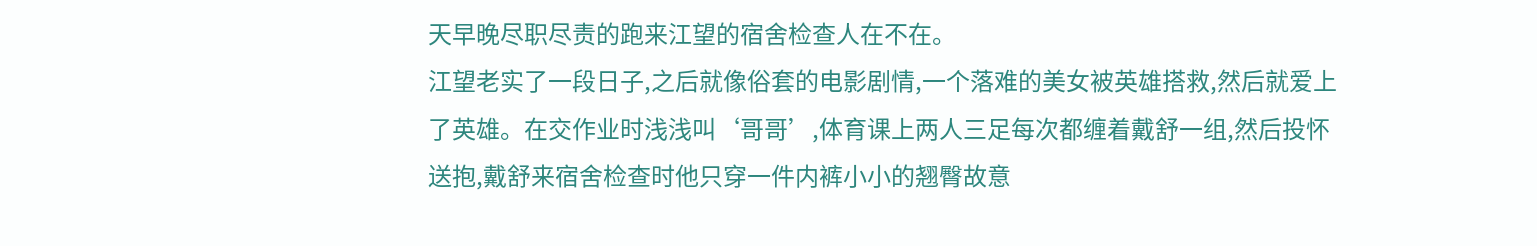天早晚尽职尽责的跑来江望的宿舍检查人在不在。
江望老实了一段日子,之后就像俗套的电影剧情,一个落难的美女被英雄搭救,然后就爱上了英雄。在交作业时浅浅叫‘哥哥’,体育课上两人三足每次都缠着戴舒一组,然后投怀送抱,戴舒来宿舍检查时他只穿一件内裤小小的翘臀故意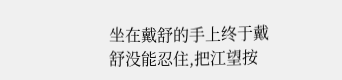坐在戴舒的手上终于戴舒没能忍住,把江望按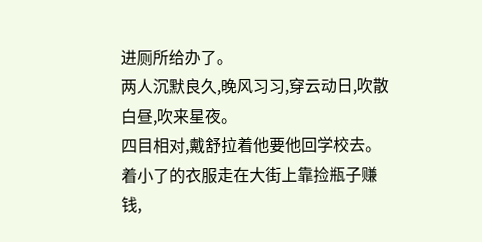进厕所给办了。
两人沉默良久,晚风习习,穿云动日,吹散白昼,吹来星夜。
四目相对,戴舒拉着他要他回学校去。
着小了的衣服走在大街上靠捡瓶子赚钱,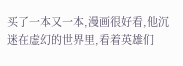买了一本又一本,漫画很好看,他沉迷在虚幻的世界里,看着英雄们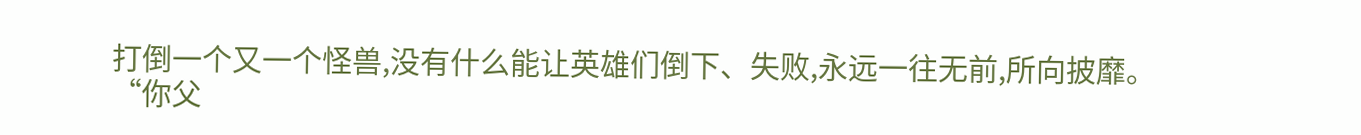打倒一个又一个怪兽,没有什么能让英雄们倒下、失败,永远一往无前,所向披靡。
“你父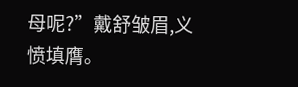母呢?”戴舒皱眉,义愤填膺。